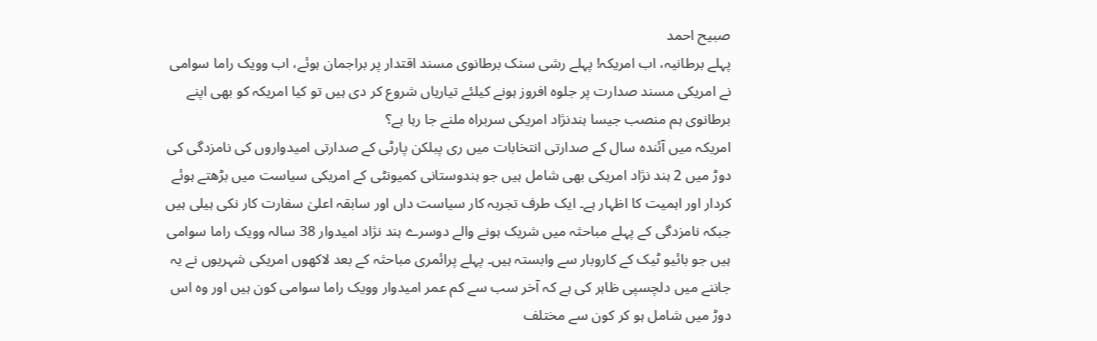صبیح احمد
پہلے برطانیہ، اب امریکہ! پہلے رشی سنک برطانوی مسند اقتدار پر براجمان ہوئے، اب وویک راما سوامی نے امریکی مسند صدارت پر جلوہ افروز ہونے کیلئے تیاریاں شروع کر دی ہیں تو کیا امریکہ کو بھی اپنے برطانوی ہم منصب جیسا ہندنژاد امریکی سربراہ ملنے جا رہا ہے؟
امریکہ میں آئندہ سال کے صدارتی انتخابات میں ری پبلکن پارٹی کے صدارتی امیدواروں کی نامزدگی کی دوڑ میں 2 ہند نژاد امریکی بھی شامل ہیں جو ہندوستانی کمیونٹی کے امریکی سیاست میں بڑھتے ہوئے کردار اور اہمیت کا اظہار ہے۔ ایک طرف تجربہ کار سیاست داں اور سابقہ اعلیٰ سفارت کار نکی ہیلی ہیں جبکہ نامزدگی کے پہلے مباحثہ میں شریک ہونے والے دوسرے ہند نژاد امیدوار 38 سالہ وویک راما سوامی ہیں جو بائیو ٹیک کے کاروبار سے وابستہ ہیں۔ پہلے پرائمری مباحثہ کے بعد لاکھوں امریکی شہریوں نے یہ جاننے میں دلچسپی ظاہر کی ہے کہ آخر سب سے کم عمر امیدوار وویک راما سوامی کون ہیں اور وہ اس دوڑ میں شامل ہو کر کون سے مختلف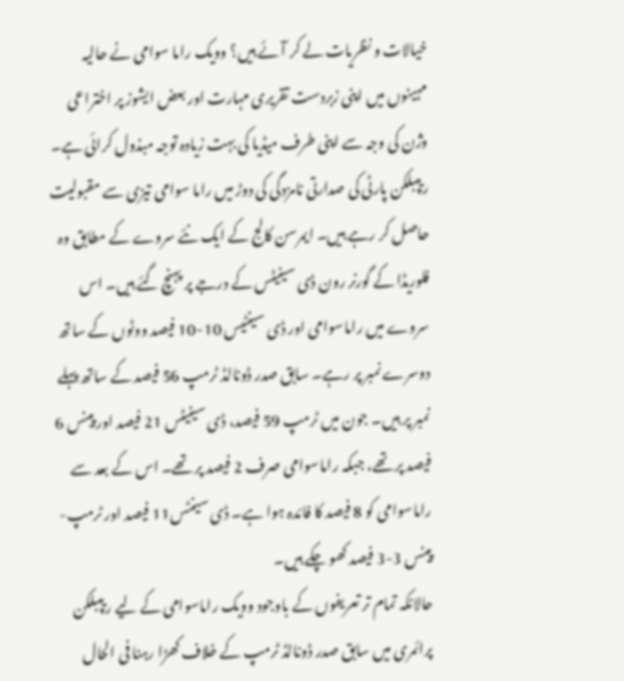خیالات و نظریات لے کر آئے ہیں؟ وویک راما سوامی نے حالیہ مہینوں میں اپنی زبردست تقریری مہارت اور بعض ایشوز پر اختراعی وژن کی وجہ سے اپنی طرف میڈیا کی بہت زیادہ توجہ مبذول کرائی ہے۔ ریپبلکن پارٹی کی صدارتی نامزدگی کی دوڑ میں راما سوامی تیزی سے مقبولیت حاصل کر رہے ہیں۔ ایمرسن کالج کے ایک نئے سروے کے مطابق وہ فلوریڈا کے گورنر رون ڈی سینیٹس کے درجے پر پہنچ گئے ہیں۔ اس سروے میں راماسوامی اور ڈی سینٹیس 10-10 فیصد ووٹوں کے ساتھ دوسرے نمبر پر رہے۔ سابق صدر ڈونالڈ ٹرمپ 56 فیصد کے ساتھ پہلے نمبر پر ہیں۔ جون میں ٹرمپ 59 فیصد، ڈی سینیٹس 21 فیصد اور پینس 6 فیصد پر تھے، جبکہ راماسوامی صرف 2 فیصد پر تھے۔ اس کے بعد سے راماسوامی کو 8 فیصد کا فائدہ ہوا ہے۔ ڈی سینٹس11 فیصد اور ٹرمپ-پینس 3-3 فیصد کھو چکے ہیں۔
حالانکہ تمام تر تعریفوں کے باوجود وویک راماسوامی کے لیے ریپبلکن پرائمری میں سابق صدر ڈونالڈ ٹرمپ کے خلاف کھڑا رہنا فی الحال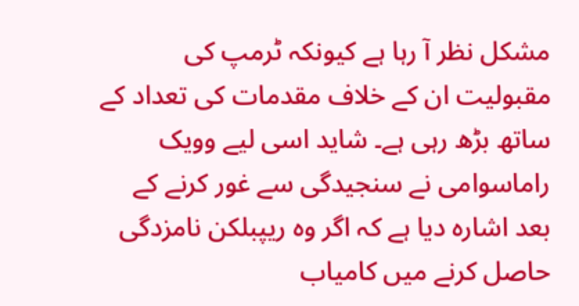مشکل نظر آ رہا ہے کیونکہ ٹرمپ کی مقبولیت ان کے خلاف مقدمات کی تعداد کے ساتھ بڑھ رہی ہے۔ شاید اسی لیے وویک راماسوامی نے سنجیدگی سے غور کرنے کے بعد اشارہ دیا ہے کہ اگر وہ ریپبلکن نامزدگی حاصل کرنے میں کامیاب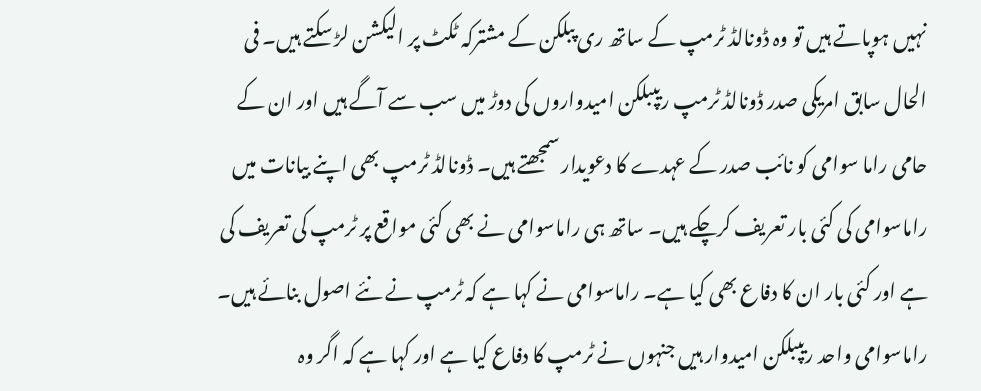نہیں ہوپاتے ہیں تو وہ ڈونالڈ ٹرمپ کے ساتھ ری پبلکن کے مشترکہ ٹکٹ پر الیکشن لڑ سکتے ہیں۔ فی الحال سابق امریکی صدر ڈونالڈ ٹرمپ ریپبلکن امیدواروں کی دوڑ میں سب سے آگے ہیں اور ان کے حامی راما سوامی کو نائب صدر کے عہدے کا دعویدار سمجھتے ہیں۔ ڈونالڈ ٹرمپ بھی اپنے بیانات میں راماسوامی کی کئی بار تعریف کرچکے ہیں۔ ساتھ ہی راماسوامی نے بھی کئی مواقع پر ٹرمپ کی تعریف کی ہے اور کئی بار ان کا دفاع بھی کیا ہے۔ راماسوامی نے کہا ہے کہ ٹرمپ نے نئے اصول بنائے ہیں۔ راماسوامی واحد ریپبلکن امیدوار ہیں جنہوں نے ٹرمپ کا دفاع کیا ہے اور کہا ہے کہ اگر وہ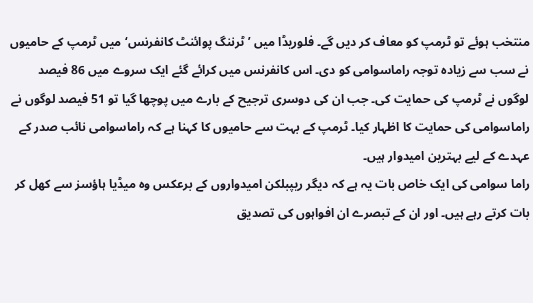منتخب ہوئے تو ٹرمپ کو معاف کر دیں گے۔ فلوریڈا میں ’ٹرننگ پوائنٹ کانفرنس‘ میں ٹرمپ کے حامیوں نے سب سے زیادہ توجہ راماسوامی کو دی۔ اس کانفرنس میں کرائے گئے ایک سروے میں 86 فیصد لوگوں نے ٹرمپ کی حمایت کی۔ جب ان کی دوسری ترجیح کے بارے میں پوچھا گیا تو 51 فیصد لوگوں نے راماسوامی کی حمایت کا اظہار کیا۔ ٹرمپ کے بہت سے حامیوں کا کہنا ہے کہ راماسوامی نائب صدر کے عہدے کے لیے بہترین امیدوار ہیں۔
راما سوامی کی ایک خاص بات یہ ہے کہ دیگر ریپبلکن امیدواروں کے برعکس وہ میڈیا ہاؤسز سے کھل کر بات کرتے رہے ہیں۔ اور ان کے تبصرے ان افواہوں کی تصدیق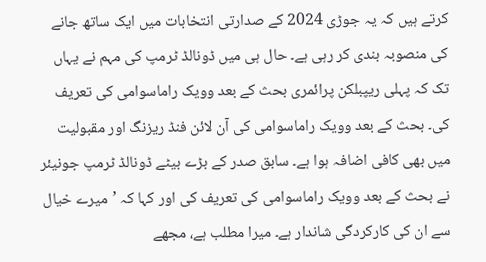کرتے ہیں کہ یہ جوڑی 2024 کے صدارتی انتخابات میں ایک ساتھ جانے کی منصوبہ بندی کر رہی ہے۔ حال ہی میں ڈونالڈ ٹرمپ کی مہم نے یہاں تک کہ پہلی ریپبلکن پرائمری بحث کے بعد وویک راماسوامی کی تعریف کی۔ بحث کے بعد وویک راماسوامی کی آن لائن فنڈ ریزنگ اور مقبولیت میں بھی کافی اضافہ ہوا ہے۔ سابق صدر کے بڑے بیٹے ڈونالڈ ٹرمپ جونیئر نے بحث کے بعد وویک راماسوامی کی تعریف کی اور کہا کہ ’میرے خیال سے ان کی کارکردگی شاندار ہے۔ میرا مطلب ہے، مجھے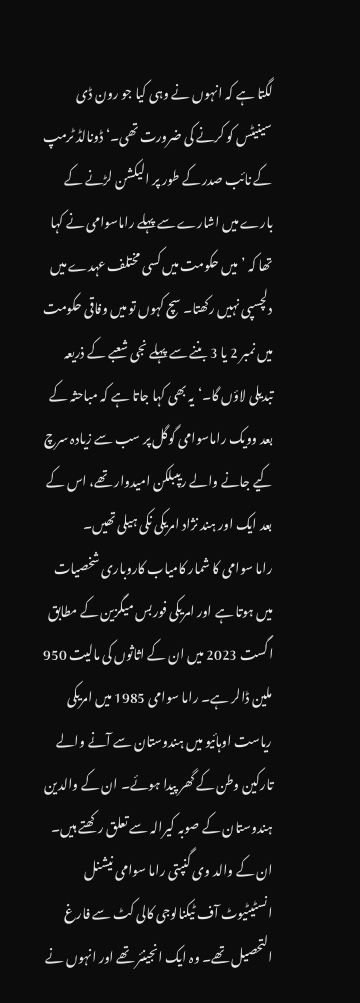لگتا ہے کہ انہوں نے وہی کیا جو رون ڈی سینیٹس کو کرنے کی ضرورت تھی۔‘ ڈونالڈ ٹرمپ کے نائب صدر کے طور پر الیکشن لڑنے کے بارے میں اشارے سے پہلے راماسوامی نے کہا تھا کہ ’میں حکومت میں کسی مختلف عہدے میں دلچسپی نہیں رکھتا۔ سچ کہوں تو میں وفاقی حکومت میں نمبر 2 یا 3 بننے سے پہلے نجی شعبے کے ذریعہ تبدیلی لاؤں گا۔‘یہ بھی کہا جاتا ہے کہ مباحثہ کے بعد وویک راماسوامی گوگل پر سب سے زیادہ سرچ کیے جانے والے ریپبلکن امیدوار تھے، اس کے بعد ایک اور ہند نژاد امریکی نکی ہیلی تھیں۔
راما سوامی کا شمار کامیاب کاروباری شخصیات میں ہوتا ہے اور امریکی فوربس میگزین کے مطابق اگست 2023 میں ان کے اثاثوں کی مالیت 950 ملین ڈالر ہے۔ راما سوامی 1985 میں امریکی ریاست اوہائیو میں ہندوستان سے آنے والے تارکین وطن کے گھر پیدا ہوئے۔ ان کے والدین ہندوستان کے صوبہ کیرالہ سے تعلق رکھتے ہیں۔ ان کے والد وی گنپتی راما سوامی نیشنل انسٹیٹیوٹ آف ٹیکنالوجی کالی کٹ سے فارغ التحصیل تھے۔ وہ ایک انجینئر تھے اور انہوں نے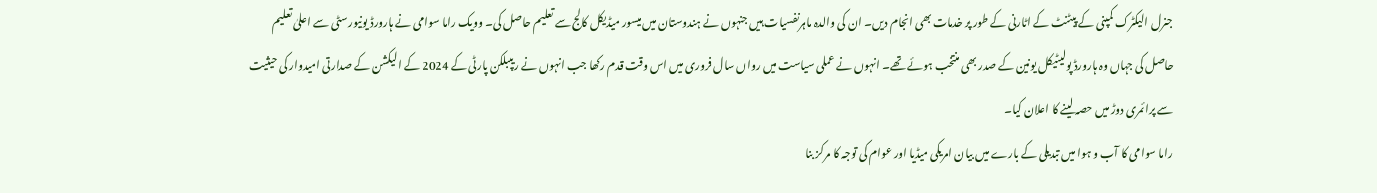جنرل الیکٹرک کمپنی کے پیٹنٹ کے اٹارنی کے طور پر خدمات بھی انجام دیں۔ ان کی والدہ ماہرنفسیات ہیں جنہوں نے ہندوستان میں میسور میڈیکل کالج سے تعلیم حاصل کی۔ وویک راما سوامی نے ہارورڈ یونیورسٹی سے اعلیٰ تعلیم حاصل کی جہاں وہ ہارورڈ پولیٹیکل یونین کے صدر بھی منتخب ہوئے تھے۔ انہوں نے عملی سیاست میں رواں سال فروری میں اس وقت قدم رکھا جب انہوں نے ریپبلکن پارٹی کے 2024 کے الیکشن کے صدارتی امیدوار کی حیثیت سے پرائمری دوڑ میں حصہ لینے کا اعلان کیا۔
راما سوامی کا آب و ہوا میں تبدیلی کے بارے میں بیان امریکی میڈیا اور عوام کی توجہ کا مرکز بنا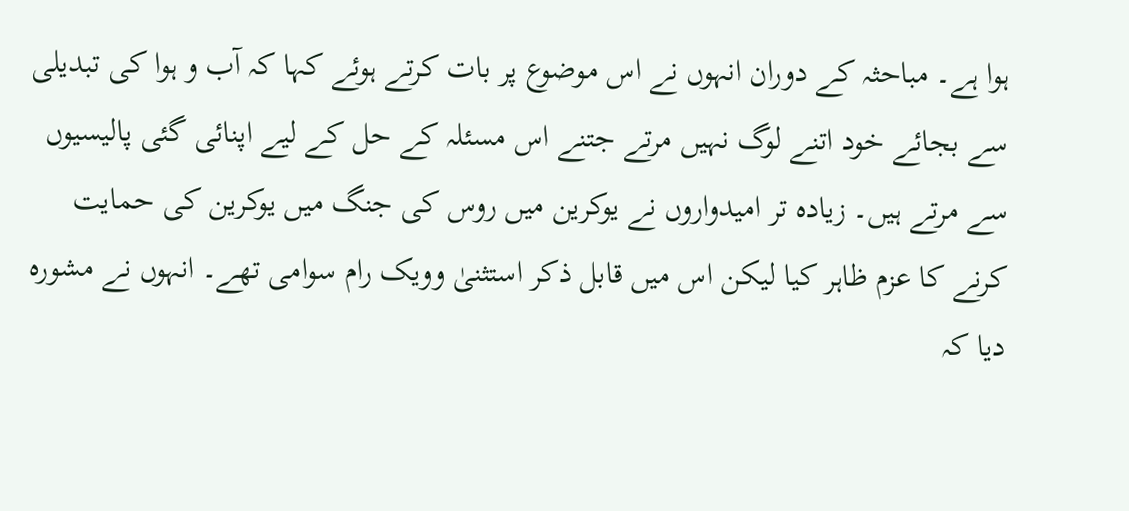ہوا ہے۔ مباحثہ کے دوران انہوں نے اس موضوع پر بات کرتے ہوئے کہا کہ آب و ہوا کی تبدیلی سے بجائے خود اتنے لوگ نہیں مرتے جتنے اس مسئلہ کے حل کے لیے اپنائی گئی پالیسیوں سے مرتے ہیں۔ زیادہ تر امیدواروں نے یوکرین میں روس کی جنگ میں یوکرین کی حمایت کرنے کا عزم ظاہر کیا لیکن اس میں قابل ذکر استثنیٰ وویک رام سوامی تھے۔ انہوں نے مشورہ دیا کہ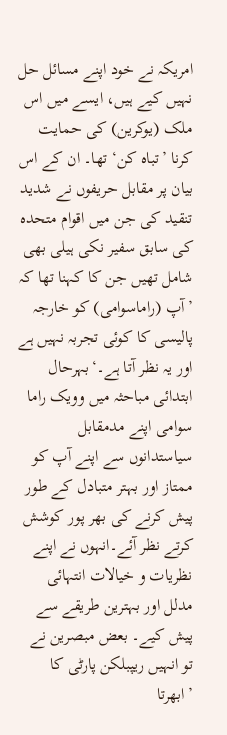امریکہ نے خود اپنے مسائل حل نہیں کیے ہیں، ایسے میں اس ملک (یوکرین) کی حمایت کرنا ’تباہ کن‘ تھا۔ ان کے اس بیان پر مقابل حریفوں نے شدید تنقید کی جن میں اقوام متحدہ کی سابق سفیر نکی ہیلی بھی شامل تھیں جن کا کہنا تھا کہ ’آپ (راماسوامی) کو خارجہ پالیسی کا کوئی تجربہ نہیں ہے اور یہ نظر آتا ہے۔‘بہرحال ابتدائی مباحثہ میں وویک راما سوامی اپنے مدمقابل سیاستدانوں سے اپنے آپ کو ممتاز اور بہتر متبادل کے طور پیش کرنے کی بھر پور کوشش کرتے نظر آئے۔انہوں نے اپنے نظریات و خیالات انتہائی مدلل اور بہترین طریقے سے پیش کیے۔ بعض مبصرین نے تو انہیں ریپبلکن پارٹی کا ’ابھرتا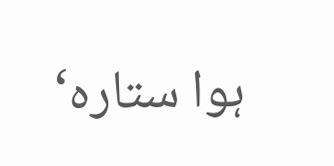ہوا ستارہ‘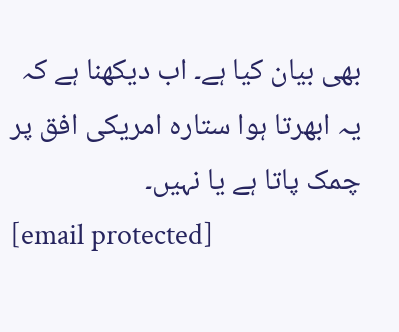بھی بیان کیا ہے۔ اب دیکھنا ہے کہ یہ ابھرتا ہوا ستارہ امریکی افق پر چمک پاتا ہے یا نہیں۔
[email protected]